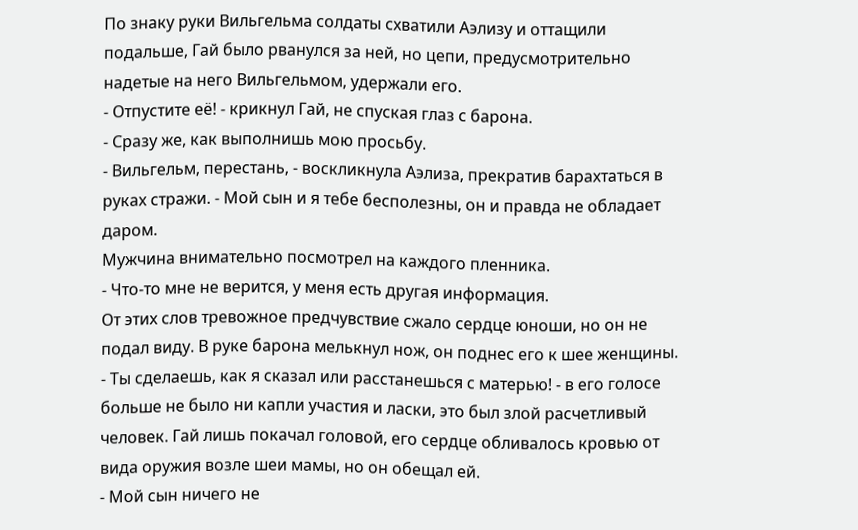По знаку руки Вильгельма солдаты схватили Аэлизу и оттащили подальше, Гай было рванулся за ней, но цепи, предусмотрительно надетые на него Вильгельмом, удержали его.
- Отпустите её! - крикнул Гай, не спуская глаз с барона.
- Сразу же, как выполнишь мою просьбу.
- Вильгельм, перестань, - воскликнула Аэлиза, прекратив барахтаться в руках стражи. - Мой сын и я тебе бесполезны, он и правда не обладает даром.
Мужчина внимательно посмотрел на каждого пленника.
- Что-то мне не верится, у меня есть другая информация.
От этих слов тревожное предчувствие сжало сердце юноши, но он не подал виду. В руке барона мелькнул нож, он поднес его к шее женщины.
- Ты сделаешь, как я сказал или расстанешься с матерью! - в его голосе больше не было ни капли участия и ласки, это был злой расчетливый человек. Гай лишь покачал головой, его сердце обливалось кровью от вида оружия возле шеи мамы, но он обещал ей.
- Мой сын ничего не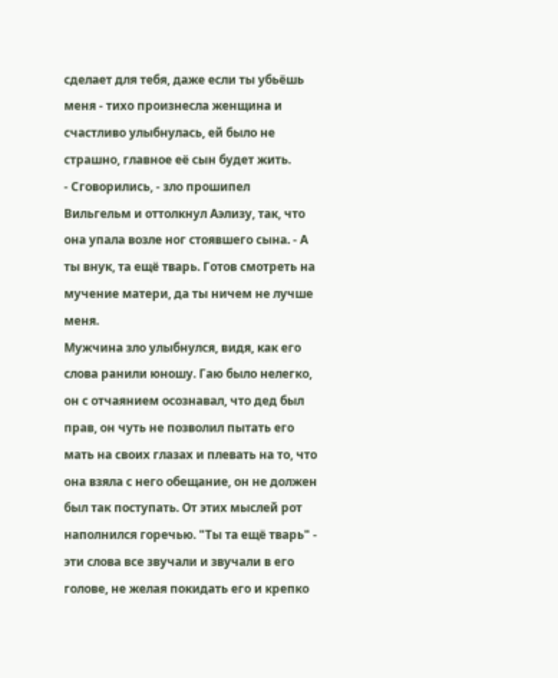сделает для тебя, даже если ты убьёшь меня - тихо произнесла женщина и счастливо улыбнулась, ей было не страшно, главное её сын будет жить.
- Сговорились, - зло прошипел Вильгельм и оттолкнул Аэлизу, так, что она упала возле ног стоявшего сына. - А ты внук, та ещё тварь. Готов смотреть на мучение матери, да ты ничем не лучше меня.
Мужчина зло улыбнулся, видя, как его слова ранили юношу. Гаю было нелегко, он с отчаянием осознавал, что дед был прав, он чуть не позволил пытать его мать на своих глазах и плевать на то, что она взяла с него обещание, он не должен был так поступать. От этих мыслей рот наполнился горечью. "Ты та ещё тварь" - эти слова все звучали и звучали в его голове, не желая покидать его и крепко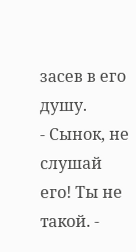засев в его душу.
- Сынок, не слушай его! Ты не такой. -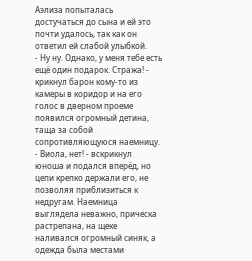Аэлиза попыталась достучаться до сына и ей это почти удалось, так как он ответил ей слабой улыбкой.
- Ну ну. Однако, у меня тебе есть ещё один подарок. Стража! - крикнул барон кому-то из камеры в коридор и на его голос в дверном проеме появился огромный детина, таща за собой сопротивляющуюся наемницу.
- Виола, нет! - вскрикнул юноша и подался вперёд, но цепи крепко держали его, не позволяя приблизиться к недругам. Наемница выглядела неважно, прическа растрепана, на щеке наливался огромный синяк, а одежда была местами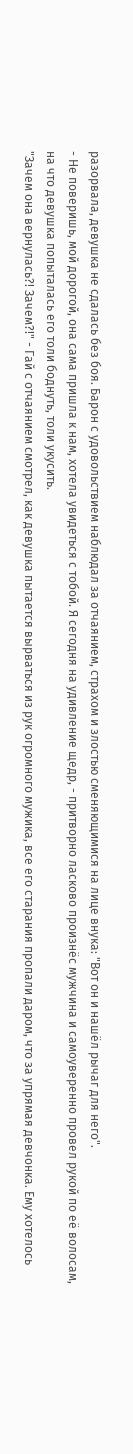разорвала, девушка не сдалась без боя. Барон с удовольствием наблюдал за отчаянием, страхом и злостью сменяющимися на лице внука: "Вот он и нашёл рычаг для него".
- Не поверишь, мой дорогой, она сама пришла к нам, хотела увидеться с тобой. Я сегодня на удивление щедр, - притворно ласково произнёс мужчина и самоуверенно провел рукой по её волосам, на что девушка попыталась его толи боднуть, толи укусить.
"Зачем она вернулась?! Зачем?!" - Гай с отчаянием смотрел, как девушка пытается вырваться из рук огромного мужика, все его старания пропали даром, что за упрямая девчонка. Ему хотелось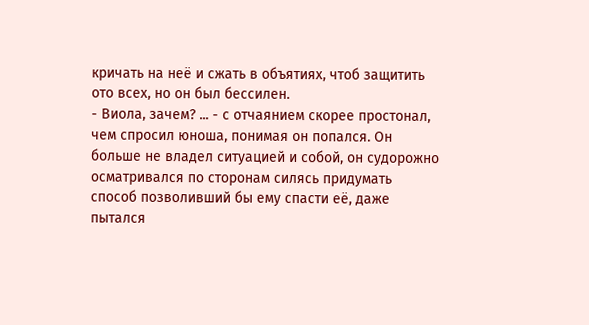кричать на неё и сжать в объятиях, чтоб защитить ото всех, но он был бессилен.
- Виола, зачем? ... - с отчаянием скорее простонал, чем спросил юноша, понимая он попался. Он больше не владел ситуацией и собой, он судорожно осматривался по сторонам силясь придумать способ позволивший бы ему спасти её, даже пытался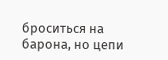броситься на барона, но цепи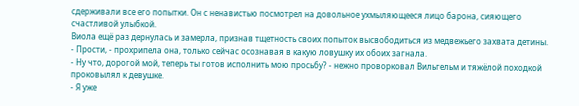сдерживали все его попытки. Он с ненавистью посмотрел на довольное ухмыляющееся лицо барона, сияющего счастливой улыбкой.
Виола ещё раз дернулась и замерла, признав тщетность своих попыток высвободиться из медвежьего захвата детины.
- Прости, - прохрипела она, только сейчас осознавая в какую ловушку их обоих загнала.
- Ну что, дорогой мой, теперь ты готов исполнить мою просьбу? - нежно проворковал Вильгельм и тяжёлой походкой проковылял к девушке.
- Я уже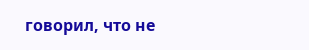говорил, что не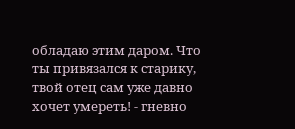обладаю этим даром. Что ты привязался к старику, твой отец сам уже давно хочет умереть! - гневно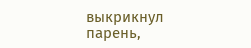выкрикнул парень,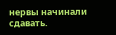нервы начинали сдавать.